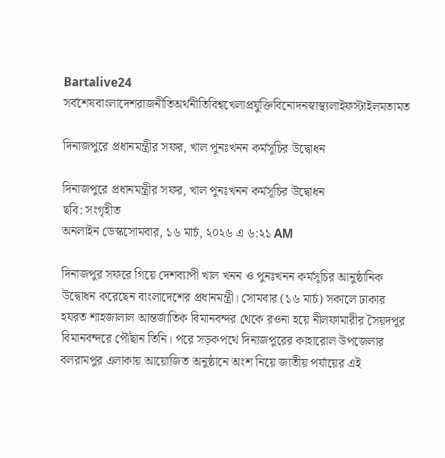Bartalive24
সর্বশেষবাংলাদেশরাজনীতিঅর্থনীতিবিশ্বখেলাপ্রযুক্তিবিনোদনস্বাস্থ্যলাইফস্টাইলমতামত

দিনাজপুরে প্রধানমন্ত্রীর সফর, খাল পুনঃখনন কর্মসূচির উদ্বোধন

দিনাজপুরে প্রধানমন্ত্রীর সফর, খাল পুনঃখনন কর্মসূচির উদ্বোধন
ছবি: সংগৃহীত
অনলাইন ডেস্কসোমবার, ১৬ মার্চ, ২০২৬ এ ৬:২১ AM

দিনাজপুর সফরে গিয়ে দেশব্যাপী খাল খনন ও পুনঃখনন কর্মসূচির আনুষ্ঠানিক উদ্বোধন করেছেন বাংলাদেশের প্রধানমন্ত্রী। সোমবার (১৬ মার্চ) সকালে ঢাকার হযরত শাহজালাল আন্তর্জাতিক বিমানবন্দর থেকে রওনা হয়ে নীলফামারীর সৈয়দপুর বিমানবন্দরে পৌঁছান তিনি। পরে সড়কপথে দিনাজপুরের কাহারোল উপজেলার বলরামপুর এলাকায় আয়োজিত অনুষ্ঠানে অংশ নিয়ে জাতীয় পর্যায়ের এই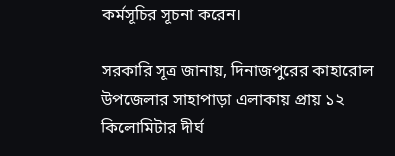কর্মসূচির সূচনা করেন।

সরকারি সূত্র জানায়, দিনাজপুরের কাহারোল উপজেলার সাহাপাড়া এলাকায় প্রায় ১২ কিলোমিটার দীর্ঘ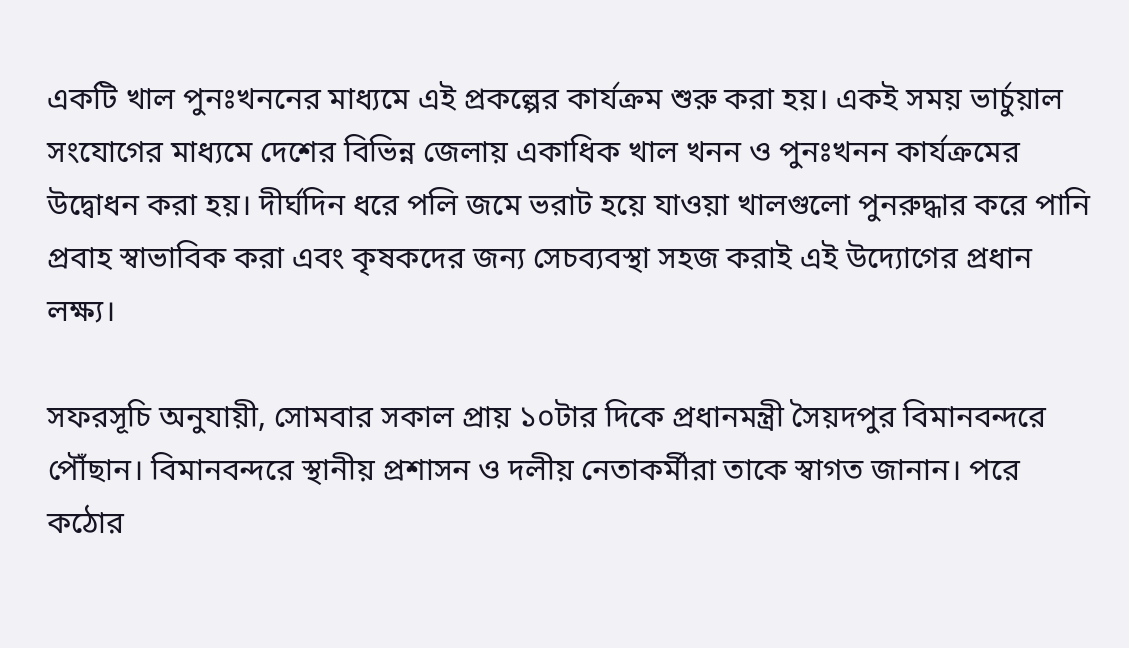একটি খাল পুনঃখননের মাধ্যমে এই প্রকল্পের কার্যক্রম শুরু করা হয়। একই সময় ভার্চুয়াল সংযোগের মাধ্যমে দেশের বিভিন্ন জেলায় একাধিক খাল খনন ও পুনঃখনন কার্যক্রমের উদ্বোধন করা হয়। দীর্ঘদিন ধরে পলি জমে ভরাট হয়ে যাওয়া খালগুলো পুনরুদ্ধার করে পানি প্রবাহ স্বাভাবিক করা এবং কৃষকদের জন্য সেচব্যবস্থা সহজ করাই এই উদ্যোগের প্রধান লক্ষ্য।

সফরসূচি অনুযায়ী, সোমবার সকাল প্রায় ১০টার দিকে প্রধানমন্ত্রী সৈয়দপুর বিমানবন্দরে পৌঁছান। বিমানবন্দরে স্থানীয় প্রশাসন ও দলীয় নেতাকর্মীরা তাকে স্বাগত জানান। পরে কঠোর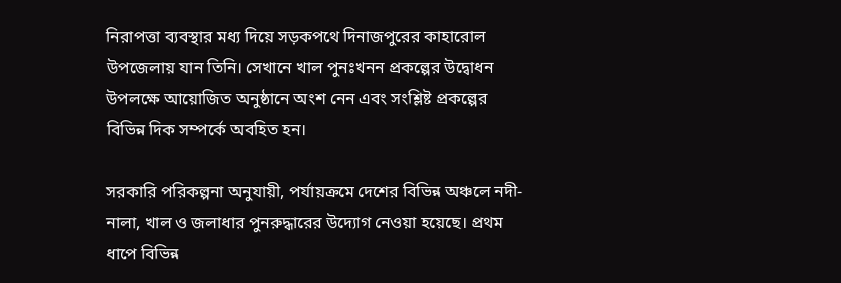নিরাপত্তা ব্যবস্থার মধ্য দিয়ে সড়কপথে দিনাজপুরের কাহারোল উপজেলায় যান তিনি। সেখানে খাল পুনঃখনন প্রকল্পের উদ্বোধন উপলক্ষে আয়োজিত অনুষ্ঠানে অংশ নেন এবং সংশ্লিষ্ট প্রকল্পের বিভিন্ন দিক সম্পর্কে অবহিত হন।

সরকারি পরিকল্পনা অনুযায়ী, পর্যায়ক্রমে দেশের বিভিন্ন অঞ্চলে নদী-নালা, খাল ও জলাধার পুনরুদ্ধারের উদ্যোগ নেওয়া হয়েছে। প্রথম ধাপে বিভিন্ন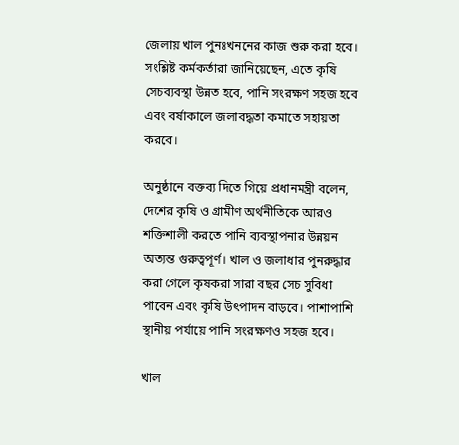জেলায় খাল পুনঃখননের কাজ শুরু করা হবে। সংশ্লিষ্ট কর্মকর্তারা জানিয়েছেন, এতে কৃষি সেচব্যবস্থা উন্নত হবে, পানি সংরক্ষণ সহজ হবে এবং বর্ষাকালে জলাবদ্ধতা কমাতে সহায়তা করবে।

অনুষ্ঠানে বক্তব্য দিতে গিয়ে প্রধানমন্ত্রী বলেন, দেশের কৃষি ও গ্রামীণ অর্থনীতিকে আরও শক্তিশালী করতে পানি ব্যবস্থাপনার উন্নয়ন অত্যন্ত গুরুত্বপূর্ণ। খাল ও জলাধার পুনরুদ্ধার করা গেলে কৃষকরা সারা বছর সেচ সুবিধা পাবেন এবং কৃষি উৎপাদন বাড়বে। পাশাপাশি স্থানীয় পর্যায়ে পানি সংরক্ষণও সহজ হবে।

খাল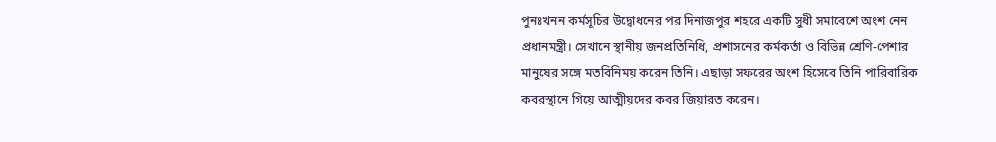পুনঃখনন কর্মসূচির উদ্বোধনের পর দিনাজপুর শহরে একটি সুধী সমাবেশে অংশ নেন প্রধানমন্ত্রী। সেখানে স্থানীয় জনপ্রতিনিধি, প্রশাসনের কর্মকর্তা ও বিভিন্ন শ্রেণি-পেশার মানুষের সঙ্গে মতবিনিময় করেন তিনি। এছাড়া সফরের অংশ হিসেবে তিনি পারিবারিক কবরস্থানে গিয়ে আত্মীয়দের কবর জিয়ারত করেন।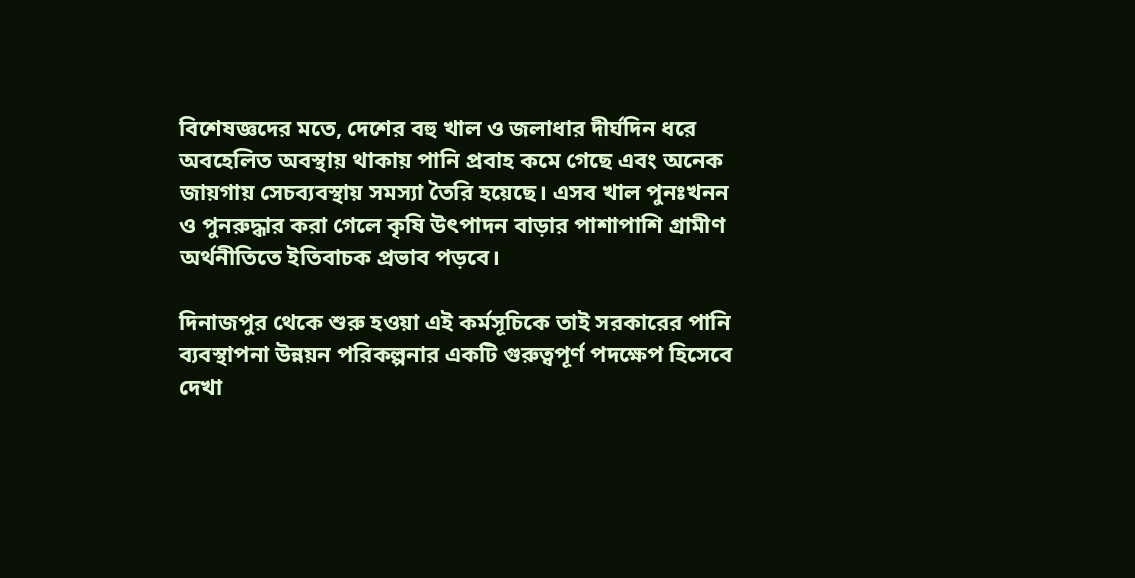বিশেষজ্ঞদের মতে, দেশের বহু খাল ও জলাধার দীর্ঘদিন ধরে অবহেলিত অবস্থায় থাকায় পানি প্রবাহ কমে গেছে এবং অনেক জায়গায় সেচব্যবস্থায় সমস্যা তৈরি হয়েছে। এসব খাল পুনঃখনন ও পুনরুদ্ধার করা গেলে কৃষি উৎপাদন বাড়ার পাশাপাশি গ্রামীণ অর্থনীতিতে ইতিবাচক প্রভাব পড়বে।

দিনাজপুর থেকে শুরু হওয়া এই কর্মসূচিকে তাই সরকারের পানি ব্যবস্থাপনা উন্নয়ন পরিকল্পনার একটি গুরুত্বপূর্ণ পদক্ষেপ হিসেবে দেখা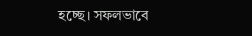হচ্ছে। সফলভাবে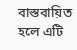বাস্তবায়িত হলে এটি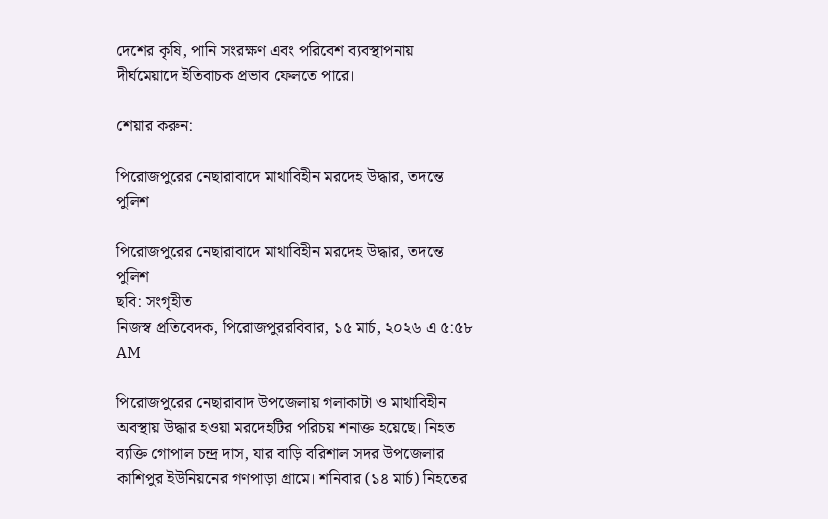দেশের কৃষি, পানি সংরক্ষণ এবং পরিবেশ ব্যবস্থাপনায় দীর্ঘমেয়াদে ইতিবাচক প্রভাব ফেলতে পারে।

শেয়ার করুন:

পিরোজপুরের নেছারাবাদে মাথাবিহীন মরদেহ উদ্ধার, তদন্তে পুলিশ

পিরোজপুরের নেছারাবাদে মাথাবিহীন মরদেহ উদ্ধার, তদন্তে পুলিশ
ছবি: সংগৃহীত
নিজস্ব প্রতিবেদক, পিরোজপুররবিবার, ১৫ মার্চ, ২০২৬ এ ৫:৫৮ AM

পিরোজপুরের নেছারাবাদ উপজেলায় গলাকাটা ও মাথাবিহীন অবস্থায় উদ্ধার হওয়া মরদেহটির পরিচয় শনাক্ত হয়েছে। নিহত ব্যক্তি গোপাল চন্দ্র দাস, যার বাড়ি বরিশাল সদর উপজেলার কাশিপুর ইউনিয়নের গণপাড়া গ্রামে। শনিবার (১৪ মার্চ) নিহতের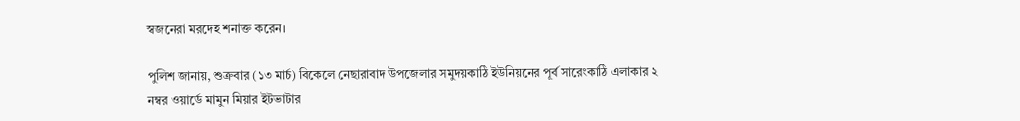স্বজনেরা মরদেহ শনাক্ত করেন।

পুলিশ জানায়, শুক্রবার (১৩ মার্চ) বিকেলে নেছারাবাদ উপজেলার সমুদয়কাঠি ইউনিয়নের পূর্ব সারেংকাঠি এলাকার ২ নম্বর ওয়ার্ডে মামুন মিয়ার ইটভাটার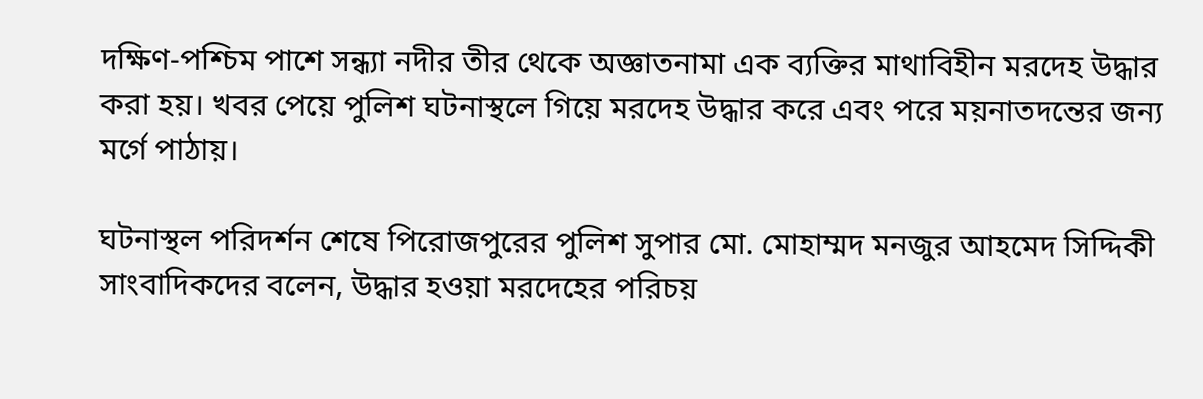দক্ষিণ-পশ্চিম পাশে সন্ধ্যা নদীর তীর থেকে অজ্ঞাতনামা এক ব্যক্তির মাথাবিহীন মরদেহ উদ্ধার করা হয়। খবর পেয়ে পুলিশ ঘটনাস্থলে গিয়ে মরদেহ উদ্ধার করে এবং পরে ময়নাতদন্তের জন্য মর্গে পাঠায়।

ঘটনাস্থল পরিদর্শন শেষে পিরোজপুরের পুলিশ সুপার মো. মোহাম্মদ মনজুর আহমেদ সিদ্দিকী সাংবাদিকদের বলেন, উদ্ধার হওয়া মরদেহের পরিচয়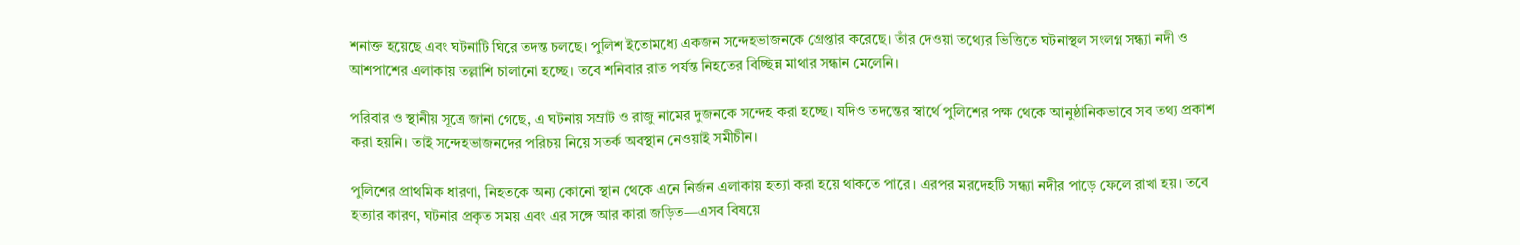শনাক্ত হয়েছে এবং ঘটনাটি ঘিরে তদন্ত চলছে। পুলিশ ইতোমধ্যে একজন সন্দেহভাজনকে গ্রেপ্তার করেছে। তাঁর দেওয়া তথ্যের ভিত্তিতে ঘটনাস্থল সংলগ্ন সন্ধ্যা নদী ও আশপাশের এলাকায় তল্লাশি চালানো হচ্ছে। তবে শনিবার রাত পর্যন্ত নিহতের বিচ্ছিন্ন মাথার সন্ধান মেলেনি।

পরিবার ও স্থানীয় সূত্রে জানা গেছে, এ ঘটনায় সম্রাট ও রাজু নামের দুজনকে সন্দেহ করা হচ্ছে। যদিও তদন্তের স্বার্থে পুলিশের পক্ষ থেকে আনুষ্ঠানিকভাবে সব তথ্য প্রকাশ করা হয়নি। তাই সন্দেহভাজনদের পরিচয় নিয়ে সতর্ক অবস্থান নেওয়াই সমীচীন।

পুলিশের প্রাথমিক ধারণা, নিহতকে অন্য কোনো স্থান থেকে এনে নির্জন এলাকায় হত্যা করা হয়ে থাকতে পারে। এরপর মরদেহটি সন্ধ্যা নদীর পাড়ে ফেলে রাখা হয়। তবে হত্যার কারণ, ঘটনার প্রকৃত সময় এবং এর সঙ্গে আর কারা জড়িত—এসব বিষয়ে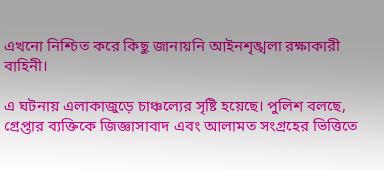এখনো নিশ্চিত করে কিছু জানায়নি আইনশৃঙ্খলা রক্ষাকারী বাহিনী।

এ ঘটনায় এলাকাজুড়ে চাঞ্চল্যের সৃষ্টি হয়েছে। পুলিশ বলছে, গ্রেপ্তার ব্যক্তিকে জিজ্ঞাসাবাদ এবং আলামত সংগ্রহের ভিত্তিতে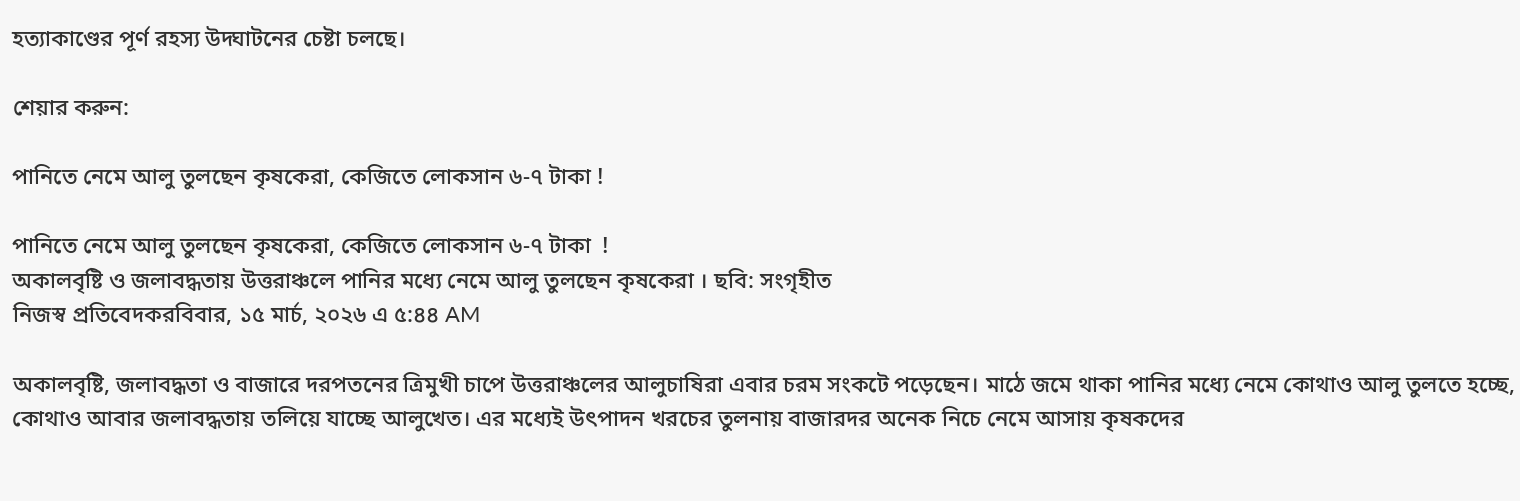হত্যাকাণ্ডের পূর্ণ রহস্য উদ্ঘাটনের চেষ্টা চলছে।

শেয়ার করুন:

পানিতে নেমে আলু তুলছেন কৃষকেরা, কেজিতে লোকসান ৬-৭ টাকা !

পানিতে নেমে আলু তুলছেন কৃষকেরা, কেজিতে লোকসান ৬-৭ টাকা  !
অকালবৃষ্টি ও জলাবদ্ধতায় উত্তরাঞ্চলে পানির মধ্যে নেমে আলু তুলছেন কৃষকেরা । ছবি: সংগৃহীত
নিজস্ব প্রতিবেদকরবিবার, ১৫ মার্চ, ২০২৬ এ ৫:৪৪ AM

অকালবৃষ্টি, জলাবদ্ধতা ও বাজারে দরপতনের ত্রিমুখী চাপে উত্তরাঞ্চলের আলুচাষিরা এবার চরম সংকটে পড়েছেন। মাঠে জমে থাকা পানির মধ্যে নেমে কোথাও আলু তুলতে হচ্ছে, কোথাও আবার জলাবদ্ধতায় তলিয়ে যাচ্ছে আলুখেত। এর মধ্যেই উৎপাদন খরচের তুলনায় বাজারদর অনেক নিচে নেমে আসায় কৃষকদের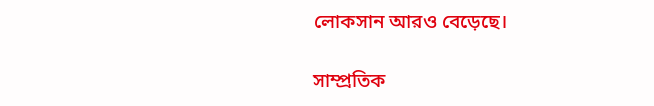লোকসান আরও বেড়েছে।

সাম্প্রতিক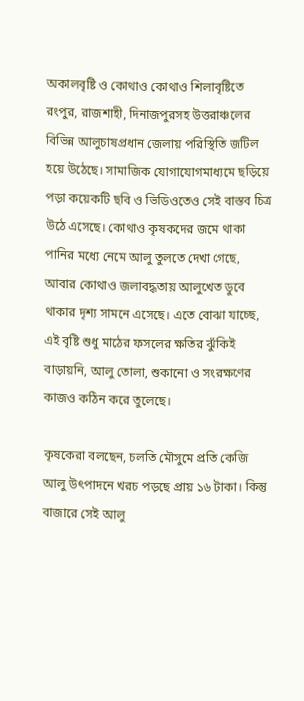অকালবৃষ্টি ও কোথাও কোথাও শিলাবৃষ্টিতে রংপুর, রাজশাহী, দিনাজপুরসহ উত্তরাঞ্চলের বিভিন্ন আলুচাষপ্রধান জেলায় পরিস্থিতি জটিল হয়ে উঠেছে। সামাজিক যোগাযোগমাধ্যমে ছড়িয়ে পড়া কয়েকটি ছবি ও ভিডিওতেও সেই বাস্তব চিত্র উঠে এসেছে। কোথাও কৃষকদের জমে থাকা পানির মধ্যে নেমে আলু তুলতে দেখা গেছে, আবার কোথাও জলাবদ্ধতায় আলুখেত ডুবে থাকার দৃশ্য সামনে এসেছে। এতে বোঝা যাচ্ছে, এই বৃষ্টি শুধু মাঠের ফসলের ক্ষতির ঝুঁকিই বাড়ায়নি, আলু তোলা, শুকানো ও সংরক্ষণের কাজও কঠিন করে তুলেছে।

কৃষকেরা বলছেন, চলতি মৌসুমে প্রতি কেজি আলু উৎপাদনে খরচ পড়ছে প্রায় ১৬ টাকা। কিন্তু বাজারে সেই আলু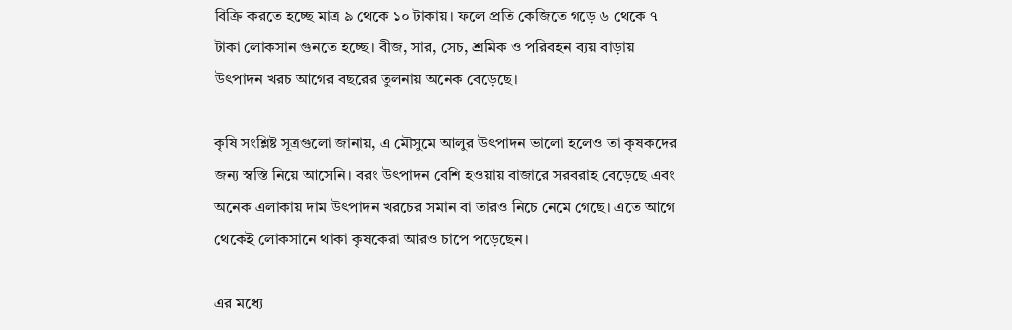বিক্রি করতে হচ্ছে মাত্র ৯ থেকে ১০ টাকায়। ফলে প্রতি কেজিতে গড়ে ৬ থেকে ৭ টাকা লোকসান গুনতে হচ্ছে। বীজ, সার, সেচ, শ্রমিক ও পরিবহন ব্যয় বাড়ায় উৎপাদন খরচ আগের বছরের তুলনায় অনেক বেড়েছে।

কৃষি সংশ্লিষ্ট সূত্রগুলো জানায়, এ মৌসুমে আলুর উৎপাদন ভালো হলেও তা কৃষকদের জন্য স্বস্তি নিয়ে আসেনি। বরং উৎপাদন বেশি হওয়ায় বাজারে সরবরাহ বেড়েছে এবং অনেক এলাকায় দাম উৎপাদন খরচের সমান বা তারও নিচে নেমে গেছে। এতে আগে থেকেই লোকসানে থাকা কৃষকেরা আরও চাপে পড়েছেন।

এর মধ্যে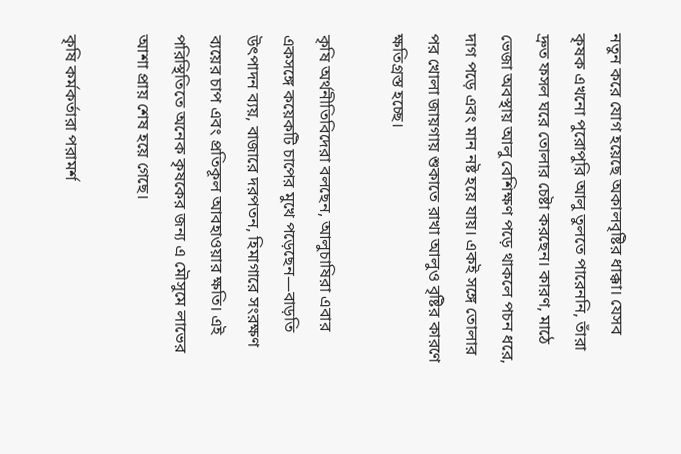নতুন করে যোগ হয়েছে অকালবৃষ্টির ধাক্কা। যেসব কৃষক এখনো পুরোপুরি আলু তুলতে পারেননি, তাঁরা দ্রুত ফসল ঘরে তোলার চেষ্টা করছেন। কারণ, মাঠে ভেজা অবস্থায় আলু বেশিক্ষণ পড়ে থাকলে পচন ধরে, দাগ পড়ে এবং মান নষ্ট হয়ে যায়। একই সঙ্গে তোলার পর খোলা জায়গায় শুকাতে রাখা আলুও বৃষ্টির কারণে ক্ষতিগ্রস্ত হচ্ছে।

কৃষি অর্থনীতিবিদেরা বলছেন, আলুচাষিরা এবার একসঙ্গে কয়েকটি চাপের মুখে পড়েছেন—বাড়তি উৎপাদন ব্যয়, বাজারে দরপতন, হিমাগারে সংরক্ষণ ব্যয়ের চাপ এবং প্রতিকূল আবহাওয়ার ক্ষতি। এই পরিস্থিতিতে অনেক কৃষকের জন্য এ মৌসুমে লাভের আশা প্রায় শেষ হয়ে গেছে।

কৃষি কর্মকর্তারা পরামর্শ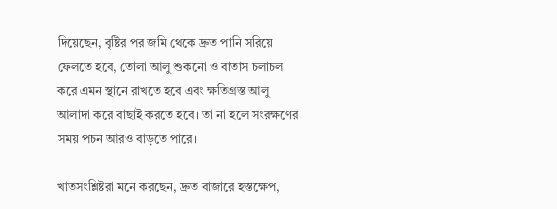দিয়েছেন, বৃষ্টির পর জমি থেকে দ্রুত পানি সরিয়ে ফেলতে হবে, তোলা আলু শুকনো ও বাতাস চলাচল করে এমন স্থানে রাখতে হবে এবং ক্ষতিগ্রস্ত আলু আলাদা করে বাছাই করতে হবে। তা না হলে সংরক্ষণের সময় পচন আরও বাড়তে পারে।

খাতসংশ্লিষ্টরা মনে করছেন, দ্রুত বাজারে হস্তক্ষেপ,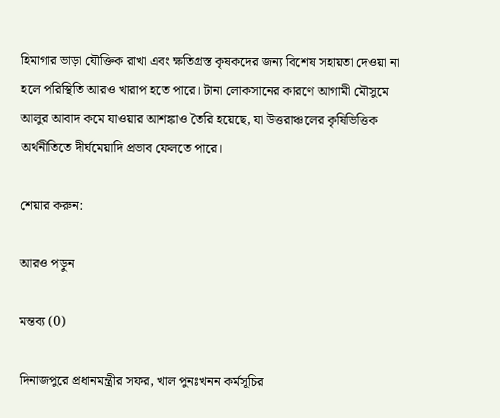হিমাগার ভাড়া যৌক্তিক রাখা এবং ক্ষতিগ্রস্ত কৃষকদের জন্য বিশেষ সহায়তা দেওয়া না হলে পরিস্থিতি আরও খারাপ হতে পারে। টানা লোকসানের কারণে আগামী মৌসুমে আলুর আবাদ কমে যাওয়ার আশঙ্কাও তৈরি হয়েছে, যা উত্তরাঞ্চলের কৃষিভিত্তিক অর্থনীতিতে দীর্ঘমেয়াদি প্রভাব ফেলতে পারে।

শেয়ার করুন:

আরও পড়ুন

মন্তব্য (0)

দিনাজপুরে প্রধানমন্ত্রীর সফর, খাল পুনঃখনন কর্মসূচির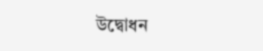উদ্বোধন